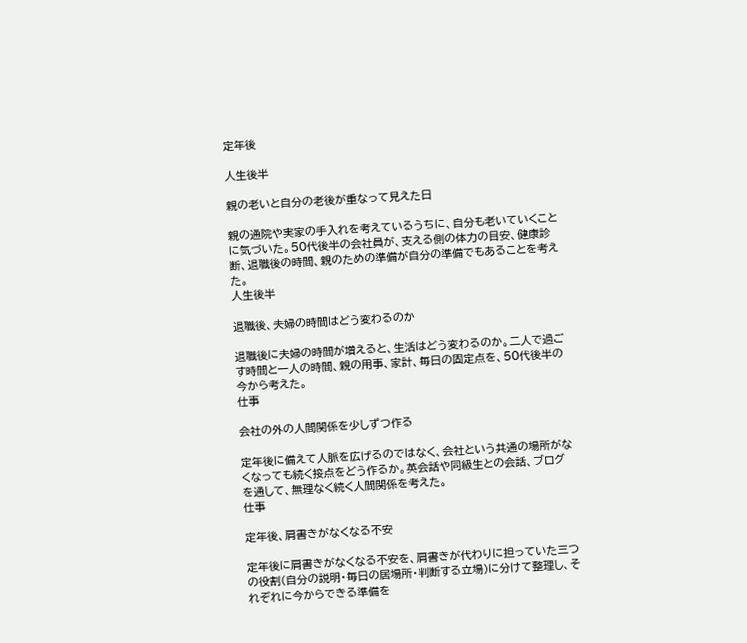定年後

人生後半

親の老いと自分の老後が重なって見えた日

親の通院や実家の手入れを考えているうちに、自分も老いていくことに気づいた。50代後半の会社員が、支える側の体力の目安、健康診断、退職後の時間、親のための準備が自分の準備でもあることを考えた。
人生後半

退職後、夫婦の時間はどう変わるのか

退職後に夫婦の時間が増えると、生活はどう変わるのか。二人で過ごす時間と一人の時間、親の用事、家計、毎日の固定点を、50代後半の今から考えた。
仕事

会社の外の人間関係を少しずつ作る

定年後に備えて人脈を広げるのではなく、会社という共通の場所がなくなっても続く接点をどう作るか。英会話や同級生との会話、ブログを通して、無理なく続く人間関係を考えた。
仕事

定年後、肩書きがなくなる不安

定年後に肩書きがなくなる不安を、肩書きが代わりに担っていた三つの役割(自分の説明・毎日の居場所・判断する立場)に分けて整理し、それぞれに今からできる準備を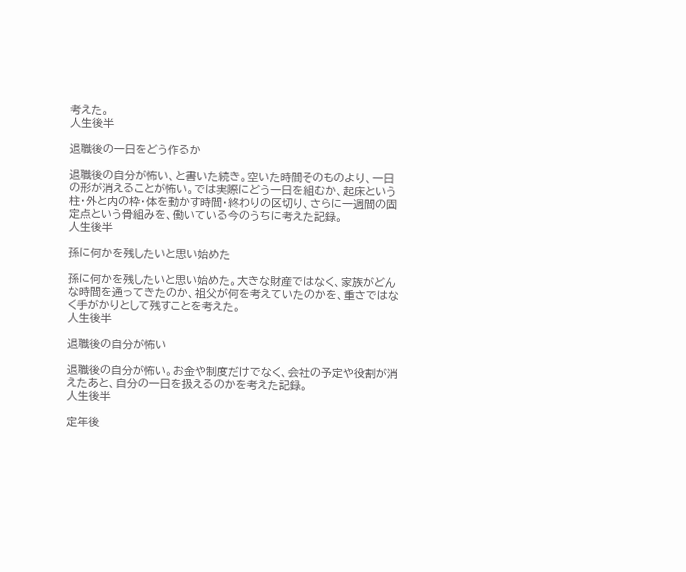考えた。
人生後半

退職後の一日をどう作るか

退職後の自分が怖い、と書いた続き。空いた時間そのものより、一日の形が消えることが怖い。では実際にどう一日を組むか、起床という柱・外と内の枠・体を動かす時間・終わりの区切り、さらに一週間の固定点という骨組みを、働いている今のうちに考えた記録。
人生後半

孫に何かを残したいと思い始めた

孫に何かを残したいと思い始めた。大きな財産ではなく、家族がどんな時間を通ってきたのか、祖父が何を考えていたのかを、重さではなく手がかりとして残すことを考えた。
人生後半

退職後の自分が怖い

退職後の自分が怖い。お金や制度だけでなく、会社の予定や役割が消えたあと、自分の一日を扱えるのかを考えた記録。
人生後半

定年後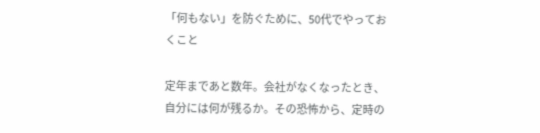「何もない」を防ぐために、50代でやっておくこと

定年まであと数年。会社がなくなったとき、自分には何が残るか。その恐怖から、定時の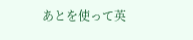あとを使って英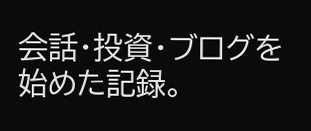会話・投資・ブログを始めた記録。